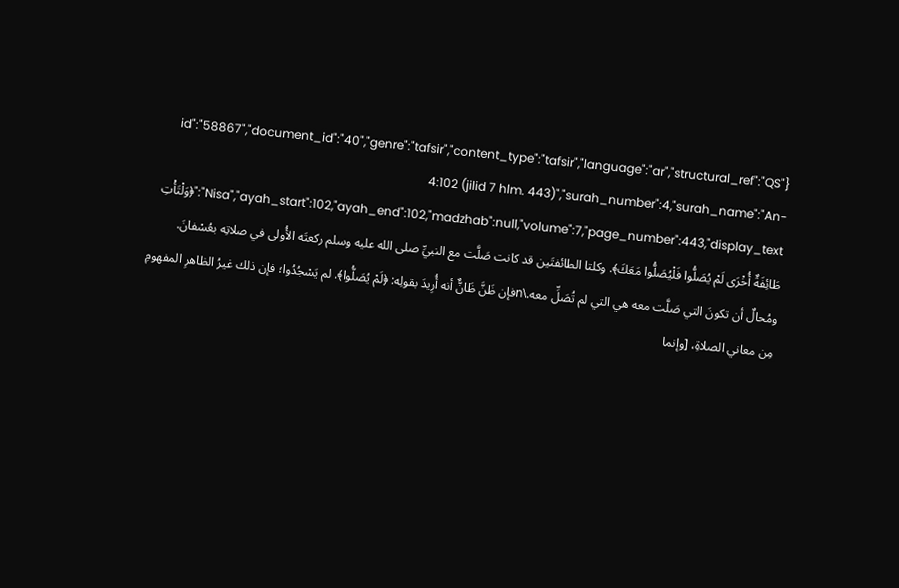{"id":"58867","document_id":"40","genre":"tafsir","content_type":"tafsir","language":"ar","structural_ref":"QS 4:102 (jilid 7 hlm. 443)","surah_number":4,"surah_name":"An-Nisa","ayah_start":102,"ayah_end":102,"madzhab":null,"volume":7,"page_number":443,"display_text":"﴿وَلْتَأْتِ طَائِفَةٌ أُخْرَى لَمْ يُصَلُّوا فَلْيُصَلُّوا مَعَكَ﴾. وكلتا الطائفتَين قد كانت صَلَّت مع النبيِّ صلى الله عليه وسلم ركعتَه الأُولى في صلاتِه بعُسْفانَ. ومُحالٌ أن تكونَ التي صَلَّت معه هي التي لم تُصَلِّ معه.\nفإن ظَنَّ ظَانٌّ أنه أُرِيدَ بقولِه: ﴿لَمْ يُصَلُّوا﴾. لم يَسْجُدُوا؛ فإن ذلك غيرُ الظاهرِ المفهومِ مِن معاني الصلاةِ، [وإنما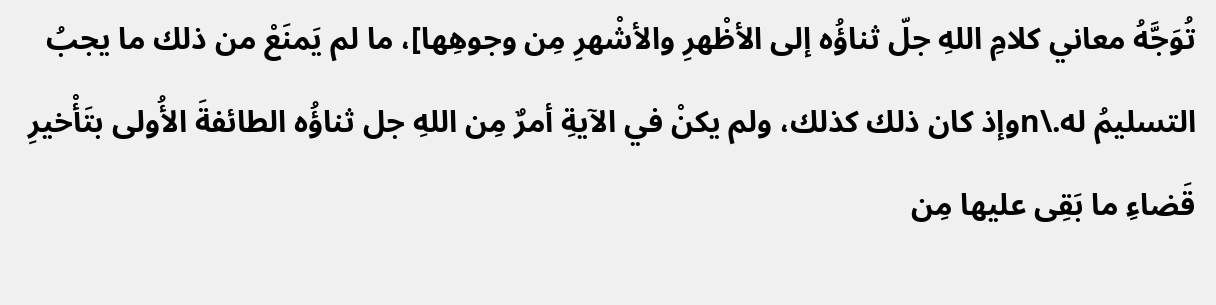تُوَجَّهُ معاني كلامِ اللهِ جلّ ثناؤُه إلى الأظْهرِ والأشْهرِ مِن وجوهِها]، ما لم يَمنَعْ من ذلك ما يجبُ التسليمُ له.\nوإذ كان ذلك كذلك، ولم يكنْ في الآيةِ أمرٌ مِن اللهِ جل ثناؤُه الطائفةَ الأُولى بتَأْخيرِ قَضاءِ ما بَقِى عليها مِن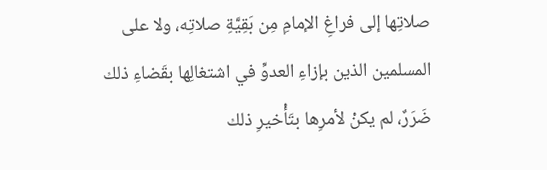صلاتِها إلى فراغِ الإمامِ مِن بَقِيَّةِ صلاتِه، ولا على المسلمين الذين بإزاءِ العدوِّ في اشتغالِها بقَضاءِ ذلك ضَرَرٌ، لم يكنْ لأمرِها بتَأْخيرِ ذلك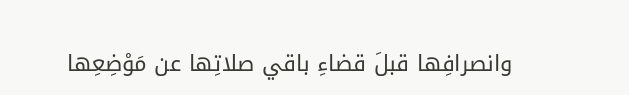وانصرافِها قبلَ قضاءِ باقي صلاتِها عن مَوْضِعِها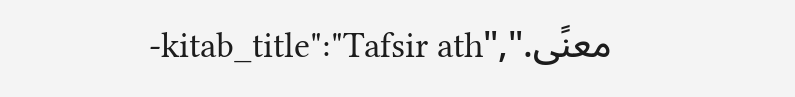معنًى.","kitab_title":"Tafsir ath-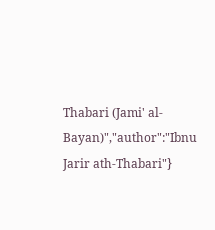Thabari (Jami' al-Bayan)","author":"Ibnu Jarir ath-Thabari"}